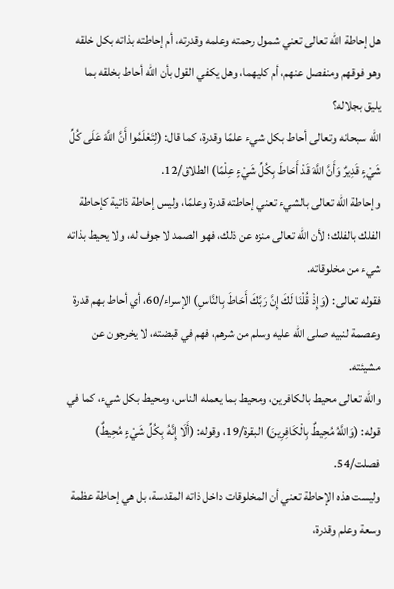هل إحاطة الله تعالى تعني شمول رحمته وعلمه وقدرته، أم إحاطته بذاته بكل خلقه وهو فوقهم ومنفصل عنهم، أم كليهما، وهل يكفي القول بأن الله أحاط بخلقه بما يليق بجلاله؟
الله سبحانه وتعالى أحاط بكل شيء علمًا وقدرة، كما قال: (لِتَعْلَمُوا أَنَّ اللَّهَ عَلَى كُلِّ شَيْءٍ قَدِيرٌ وَأَنَّ اللَّهَ قَدْ أَحَاطَ بِكُلِّ شَيْءٍ عِلْمًا) الطلاق/12.
وإحاطة الله تعالى بالشيء تعني إحاطته قدرة وعلمًا، وليس إحاطة ذاتية كإحاطة الفلك بالفلك؛ لأن الله تعالى منزه عن ذلك، فهو الصمد لا جوف له، ولا يحيط بذاته شيء من مخلوقاته.
فقوله تعالى: (وَإِذْ قُلْنَا لَكَ إِنَّ رَبَّكَ أَحَاطَ بِالنَّاسِ) الإسراء/60، أي أحاط بهم قدرة وعصمة لنبيه صلى الله عليه وسلم من شرهم، فهم في قبضته، لا يخرجون عن مشيئته.
والله تعالى محيط بالكافرين، ومحيط بما يعمله الناس، ومحيط بكل شيء، كما في قوله: (وَاللَّهُ مُحِيطٌ بِالْكَافِرِينَ) البقرة/19، وقوله: (أَلَا إِنَّهُ بِكُلِّ شَيْءٍ مُحِيطٌ) فصلت/54.
وليست هذه الإحاطة تعني أن المخلوقات داخل ذاته المقدسة، بل هي إحاطة عظمة وسعة وعلم وقدرة،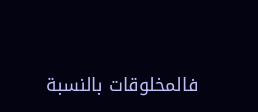فالمخلوقات بالنسبة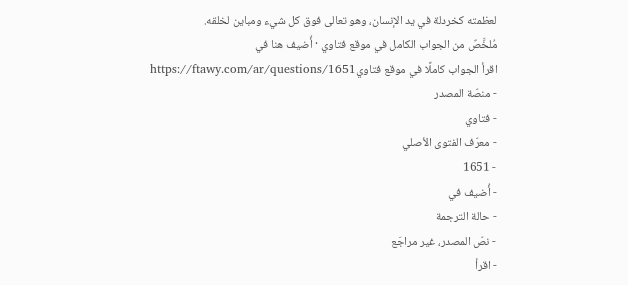لعظمته كخردلة في يد الإنسان، وهو تعالى فوق كل شيء ومباين لخلقه.
مُلخَّصٌ من الجواب الكامل في موقع فتاوي · أُضيف هنا في
اقرأ الجواب كاملًا في موقع فتاويhttps://ftawy.com/ar/questions/1651
- منصّة المصدر
- فتاوي
- معرّف الفتوى الأصلي
- 1651
- أُضيف في
- حالة الترجمة
- نصّ المصدر، غير مراجَع
- اقرأ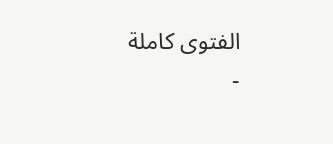الفتوى كاملة
-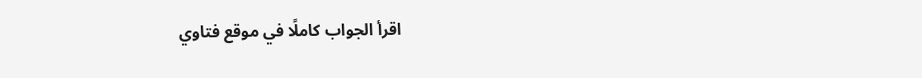اقرأ الجواب كاملًا في موقع فتاوي